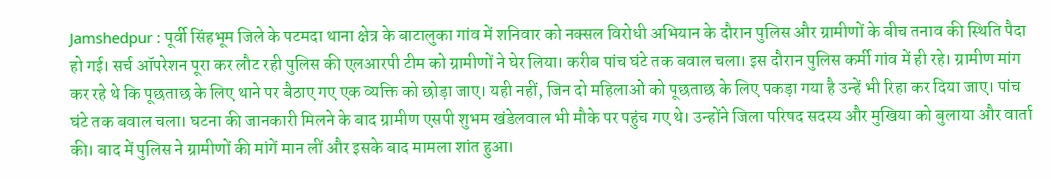Jamshedpur : पूर्वी सिंहभूम जिले के पटमदा थाना क्षेत्र के बाटालुका गांव में शनिवार को नक्सल विरोधी अभियान के दौरान पुलिस और ग्रामीणों के बीच तनाव की स्थिति पैदा हो गई। सर्च ऑपरेशन पूरा कर लौट रही पुलिस की एलआरपी टीम को ग्रामीणों ने घेर लिया। करीब पांच घंटे तक बवाल चला। इस दौरान पुलिस कर्मी गांव में ही रहे। ग्रामीण मांग कर रहे थे कि पूछताछ के लिए थाने पर बैठाए गए एक व्यक्ति को छोड़ा जाए। यही नहीं, जिन दो महिलाओं को पूछताछ के लिए पकड़ा गया है उन्हें भी रिहा कर दिया जाए। पांच घंटे तक बवाल चला। घटना की जानकारी मिलने के बाद ग्रामीण एसपी शुभम खंडेलवाल भी मौके पर पहुंच गए थे। उन्होंने जिला परिषद सदस्य और मुखिया को बुलाया और वार्ता की। बाद में पुलिस ने ग्रामीणों की मांगें मान लीं और इसके बाद मामला शांत हुआ।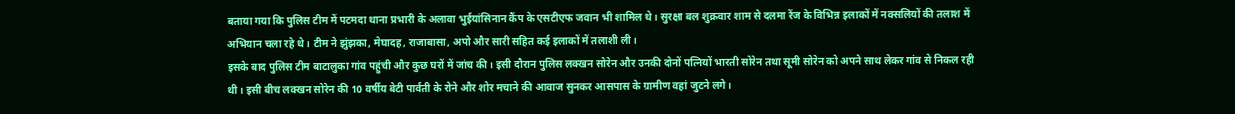बताया गया कि पुलिस टीम में पटमदा थाना प्रभारी के अलावा भुईयांसिनान कैंप के एसटीएफ जवान भी शामिल थे। सुरक्षा बल शुक्रवार शाम से दलमा रेंज के विभिन्न इलाकों में नक्सलियों की तलाश में अभियान चला रहे थे। टीम ने झुंझका, मेघादह, राजाबासा, अपो और सारी सहित कई इलाकों में तलाशी ली।
इसके बाद पुलिस टीम बाटालुका गांव पहुंची और कुछ घरों में जांच की। इसी दौरान पुलिस लक्खन सोरेन और उनकी दोनों पत्नियों भारती सोरेन तथा सूमी सोरेन को अपने साथ लेकर गांव से निकल रही थी। इसी बीच लक्खन सोरेन की 10 वर्षीय बेटी पार्वती के रोने और शोर मचाने की आवाज सुनकर आसपास के ग्रामीण वहां जुटने लगे।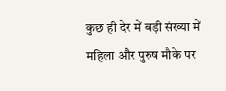कुछ ही देर में बड़ी संख्या में महिला और पुरुष मौके पर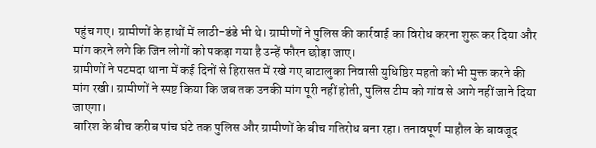पहुंच गए। ग्रामीणों के हाथों में लाठी-डंडे भी थे। ग्रामीणों ने पुलिस की कार्रवाई का विरोध करना शुरू कर दिया और मांग करने लगे कि जिन लोगों को पकड़ा गया है उन्हें फौरन छोड़ा जाए।
ग्रामीणों ने पटमदा थाना में कई दिनों से हिरासत में रखे गए बाटालुका निवासी युधिष्ठिर महतो को भी मुक्त करने की मांग रखी। ग्रामीणों ने स्पष्ट किया कि जब तक उनकी मांग पूरी नहीं होती, पुलिस टीम को गांव से आगे नहीं जाने दिया जाएगा।
बारिश के बीच करीब पांच घंटे तक पुलिस और ग्रामीणों के बीच गतिरोध बना रहा। तनावपूर्ण माहौल के बावजूद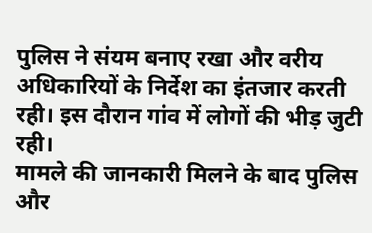पुलिस ने संयम बनाए रखा और वरीय अधिकारियों के निर्देश का इंतजार करती रही। इस दौरान गांव में लोगों की भीड़ जुटी रही।
मामले की जानकारी मिलने के बाद पुलिस और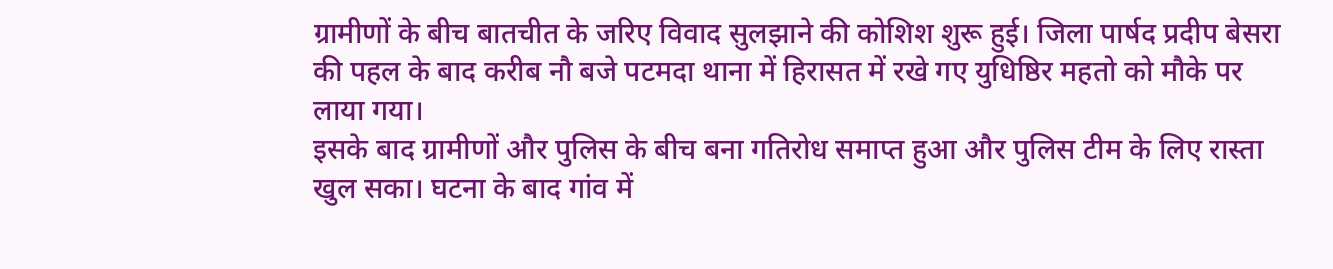ग्रामीणों के बीच बातचीत के जरिए विवाद सुलझाने की कोशिश शुरू हुई। जिला पार्षद प्रदीप बेसरा की पहल के बाद करीब नौ बजे पटमदा थाना में हिरासत में रखे गए युधिष्ठिर महतो को मौके पर लाया गया।
इसके बाद ग्रामीणों और पुलिस के बीच बना गतिरोध समाप्त हुआ और पुलिस टीम के लिए रास्ता खुल सका। घटना के बाद गांव में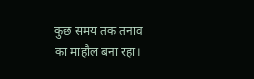कुछ समय तक तनाव का माहौल बना रहा।